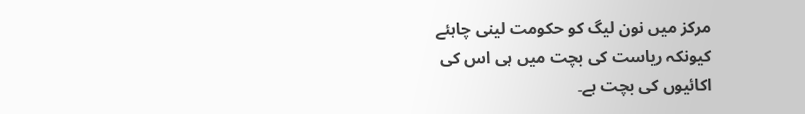مرکز میں نون لیگ کو حکومت لینی چاہئے کیونکہ ریاست کی بچت میں ہی اس کی اکائیوں کی بچت ہے۔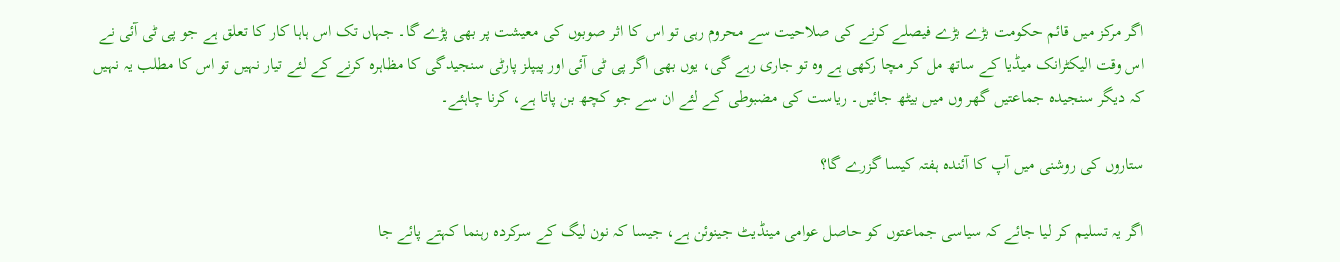اگر مرکز میں قائم حکومت بڑے بڑے فیصلے کرنے کی صلاحیت سے محروم رہی تو اس کا اثر صوبوں کی معیشت پر بھی پڑے گا۔ جہاں تک اس ہاہا کار کا تعلق ہے جو پی ٹی آئی نے اس وقت الیکٹرانک میڈیا کے ساتھ مل کر مچا رکھی ہے وہ تو جاری رہے گی، یوں بھی اگر پی ٹی آئی اور پیپلز پارٹی سنجیدگی کا مظاہرہ کرنے کے لئے تیار نہیں تو اس کا مطلب یہ نہیں کہ دیگر سنجیدہ جماعتیں گھر وں میں بیٹھ جائیں۔ ریاست کی مضبوطی کے لئے ان سے جو کچھ بن پاتا ہے، کرنا چاہئے۔

ستاروں کی روشنی میں آپ کا آئندہ ہفتہ کیسا گزرے گا؟

اگر یہ تسلیم کر لیا جائے کہ سیاسی جماعتوں کو حاصل عوامی مینڈیٹ جینوئن ہے، جیسا کہ نون لیگ کے سرکردہ رہنما کہتے پائے جا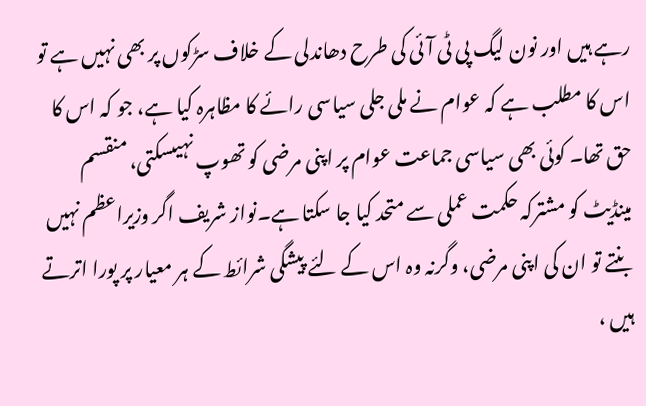رہے ہیں اور نون لیگ پی ٹی آئی کی طرح دھاندلی کے خلاف سڑکوں پر بھی نہیں ہے تو اس کا مطلب ہے کہ عوام نے ملی جلی سیاسی رائے کا مظاہرہ کیا ہے، جو کہ اس کا حق تھا۔ کوئی بھی سیاسی جماعت عوام پر اپنی مرضی کو تھوپ نہیںسکتی، منقسم مینڈیٹ کو مشترکہ حکمت عملی سے متحد کیا جا سکتا ہے۔نواز شریف اگر وزیراعظم نہیں بنتے تو ان کی اپنی مرضی، وگرنہ وہ اس کے لئے پیشگی شرائط کے ہر معیار پر پورا اترتے ہیں ،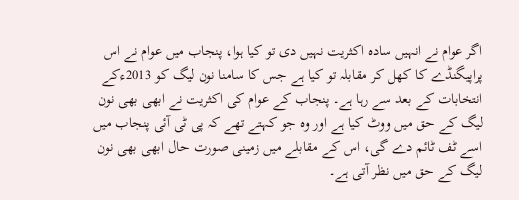اگر عوام نے انہیں سادہ اکثریت نہیں دی تو کیا ہوا، پنجاب میں عوام نے اس پراپیگنڈے کا کھل کر مقابلہ تو کیا ہے جس کا سامنا نون لیگ کو 2013ءکے انتخابات کے بعد سے رہا ہے۔ پنجاب کے عوام کی اکثریت نے ابھی بھی نون لیگ کے حق میں ووٹ کیا ہے اور وہ جو کہتے تھے کہ پی ٹی آئی پنجاب میں اسے ٹف ٹائم دے گی، اس کے مقابلے میں زمینی صورت حال ابھی بھی نون لیگ کے حق میں نظر آتی ہے۔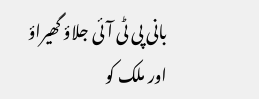بانی پی ٹی آئی جلاؤ گھیراؤ اور ملک کو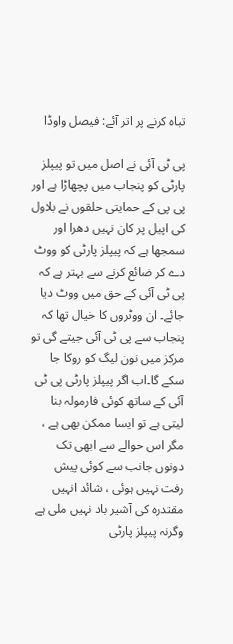تباہ کرنے پر اتر آئے: فیصل واوڈا

پی ٹی آئی نے اصل میں تو پیپلز پارٹی کو پنجاب میں پچھاڑا ہے اور پی پی کے حمایتی حلقوں نے بلاول کی اپیل پر کان نہیں دھرا اور سمجھا ہے کہ پیپلز پارٹی کو ووٹ دے کر ضائع کرنے سے بہتر ہے کہ پی ٹی آئی کے حق میں ووٹ دیا جائے۔ ان ووٹروں کا خیال تھا کہ پنجاب سے پی ٹی آئی جیتے گی تو مرکز میں نون لیگ کو روکا جا سکے گا۔اب اگر پیپلز پارٹی پی ٹی آئی کے ساتھ کوئی فارمولہ بنا لیتی ہے تو ایسا ممکن بھی ہے ، مگر اس حوالے سے ابھی تک دونوں جانب سے کوئی پیش رفت نہیں ہوئی ، شائد انہیں مقتدرہ کی آشیر باد نہیں ملی ہے وگرنہ پیپلز پارٹی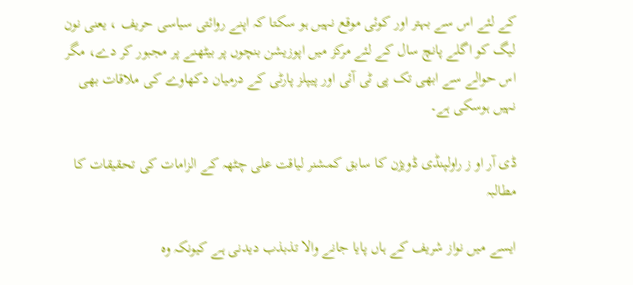کے لئے اس سے بہتر اور کوئی موقع نہیں ہو سکتا کہ اپنے روائتی سیاسی حریف ، یعنی نون لیگ کو اگلے پانچ سال کے لئے مرکز میں اپوزیشن بنچوں پر بیٹھنے پر مجبور کر دے، مگر اس حوالے سے ابھی تک پی ٹی آئی اور پیپلز پارٹی کے درمیان دکھاوے کی ملاقات بھی نہیں ہوسکی ہے۔

ڈی آر او ز راولپنڈی ڈویژن کا سابق کمشنر لیاقت علی چٹھہ کے الزامات کی تحقیقات کا مطالبہ

ایسے میں نواز شریف کے ہاں پایا جانے والا تذبذب دیدنی ہے کیونکہ وہ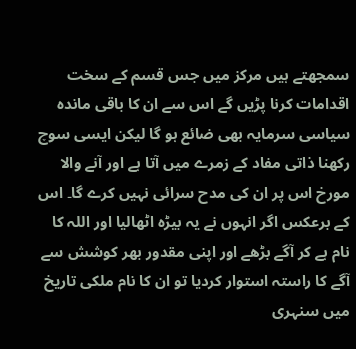سمجھتے ہیں مرکز میں جس قسم کے سخت اقدامات کرنا پڑیں گے اس سے ان کا باقی ماندہ سیاسی سرمایہ بھی ضائع ہو گا لیکن ایسی سوچ رکھنا ذاتی مفاد کے زمرے میں آتا ہے اور آنے والا مورخ اس پر ان کی مدح سرائی نہیں کرے گا۔ اس کے برعکس اگر انہوں نے یہ بیڑہ اٹھالیا اور اللہ کا نام ہے کر آگے بڑھے اور اپنی مقدور بھر کوشش سے آگے کا راستہ استوار کردیا تو ان کا نام ملکی تاریخ میں سنہری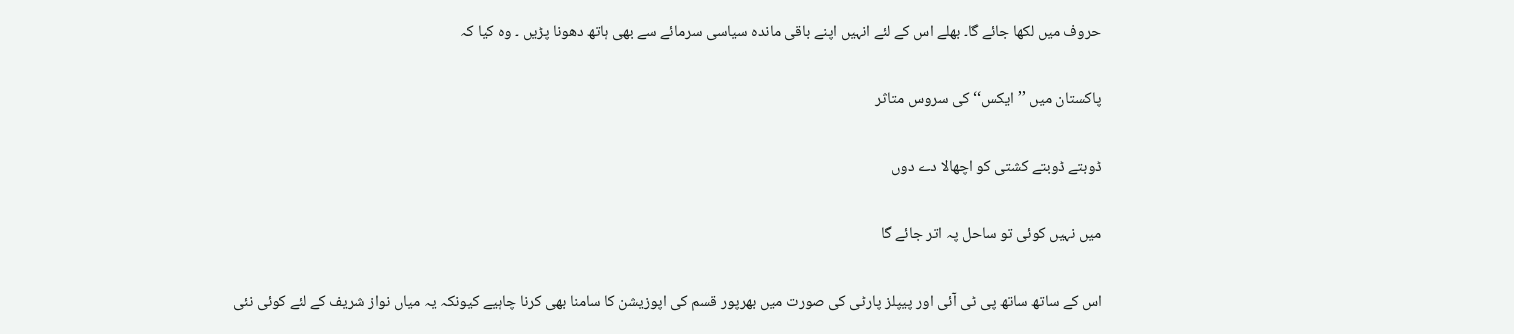حروف میں لکھا جائے گا۔ بھلے اس کے لئے انہیں اپنے باقی ماندہ سیاسی سرمائے سے بھی ہاتھ دھونا پڑیں ۔ وہ کیا کہ

پاکستان میں ’’ایکس‘‘ کی سروس متاثر

ڈوبتے ڈوبتے کشتی کو اچھالا دے دوں

میں نہیں کوئی تو ساحل پہ اتر جائے گا

اس کے ساتھ ساتھ پی ٹی آئی اور پیپلز پارٹی کی صورت میں بھرپور قسم کی اپوزیشن کا سامنا بھی کرنا چاہیے کیونکہ یہ میاں نواز شریف کے لئے کوئی نئی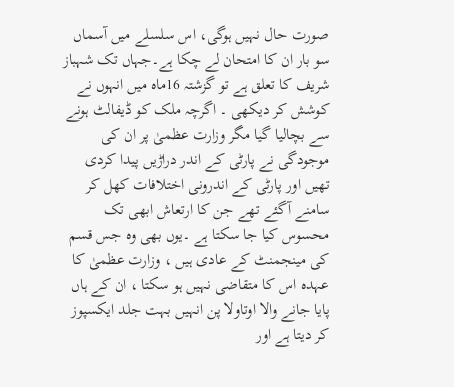صورت حال نہیں ہوگی، اس سلسلے میں آسماں سو بار ان کا امتحان لے چکا ہے۔جہاں تک شہباز شریف کا تعلق ہے تو گزشتہ 16ماہ میں انہوں نے کوشش کر دیکھی ۔ اگرچہ ملک کو ڈیفالٹ ہونے سے بچالیا گیا مگر وزارت عظمیٰ پر ان کی موجودگی نے پارٹی کے اندر دراڑیں پیدا کردی تھیں اور پارٹی کے اندرونی اختلافات کھل کر سامنے آگئے تھے جن کا ارتعاش ابھی تک محسوس کیا جا سکتا ہے ۔یوں بھی وہ جس قسم کی مینجمنٹ کے عادی ہیں ، وزارت عظمیٰ کا عہدہ اس کا متقاضی نہیں ہو سکتا ، ان کے ہاں پایا جانے والا اوتاولا پن انہیں بہت جلد ایکسپوز کر دیتا ہے اور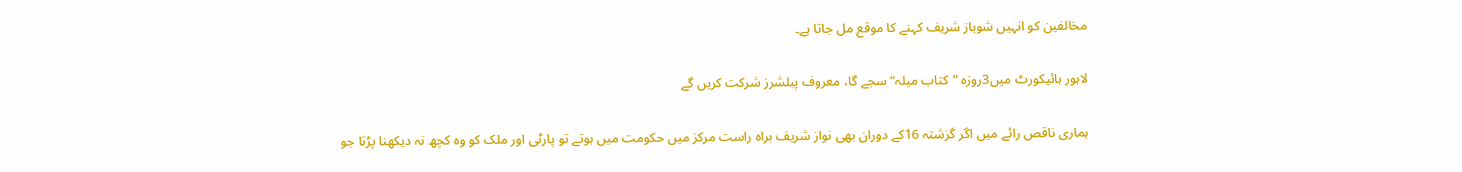مخالفین کو انہیں شوباز شریف کہنے کا موقع مل جاتا ہے۔

لاہور ہائیکورٹ میں3روزہ ”کتاب میلہ“ سجے گا، معروف پبلشرز شرکت کریں گے

ہماری ناقص رائے میں اگر گزشتہ 16کے دوران بھی نواز شریف براہ راست مرکز میں حکومت میں ہوتے تو پارٹی اور ملک کو وہ کچھ نہ دیکھنا پڑتا جو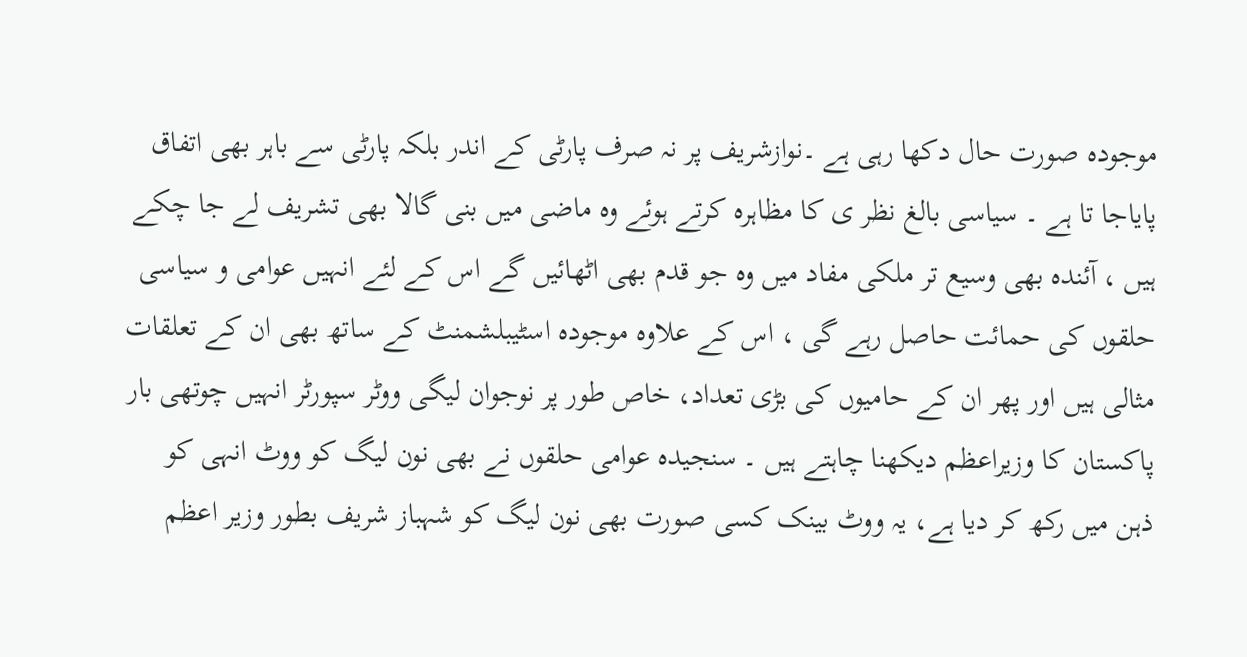موجودہ صورت حال دکھا رہی ہے ۔نوازشریف پر نہ صرف پارٹی کے اندر بلکہ پارٹی سے باہر بھی اتفاق پایاجا تا ہے ۔ سیاسی بالغ نظر ی کا مظاہرہ کرتے ہوئے وہ ماضی میں بنی گالا بھی تشریف لے جا چکے ہیں ، آئندہ بھی وسیع تر ملکی مفاد میں وہ جو قدم بھی اٹھائیں گے اس کے لئے انہیں عوامی و سیاسی حلقوں کی حمائت حاصل رہے گی ، اس کے علاوہ موجودہ اسٹیبلشمنٹ کے ساتھ بھی ان کے تعلقات مثالی ہیں اور پھر ان کے حامیوں کی بڑی تعداد، خاص طور پر نوجوان لیگی ووٹر سپورٹر انہیں چوتھی بار پاکستان کا وزیراعظم دیکھنا چاہتے ہیں ۔ سنجیدہ عوامی حلقوں نے بھی نون لیگ کو ووٹ انہی کو ذہن میں رکھ کر دیا ہے، یہ ووٹ بینک کسی صورت بھی نون لیگ کو شہباز شریف بطور وزیر اعظم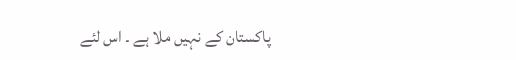پاکستان کے نہیں ملا ہے ۔ اس لئے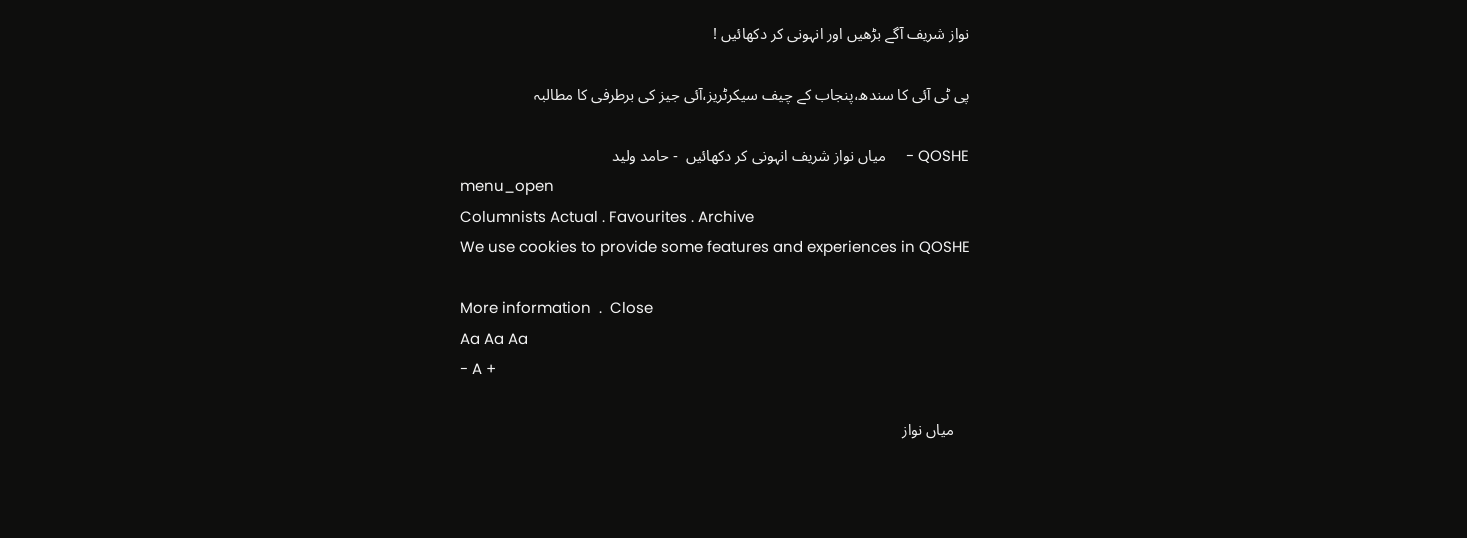نواز شریف آگے بڑھیں اور انہونی کر دکھائیں !

پی ٹی آئی کا سندھ،پنجاب کے چیف سیکرٹریز،آئی جیز کی برطرفی کا مطالبہ

QOSHE -     میاں نواز شریف انہونی کر دکھائیں  - حامد ولید
menu_open
Columnists Actual . Favourites . Archive
We use cookies to provide some features and experiences in QOSHE

More information  .  Close
Aa Aa Aa
- A +

    میاں نواز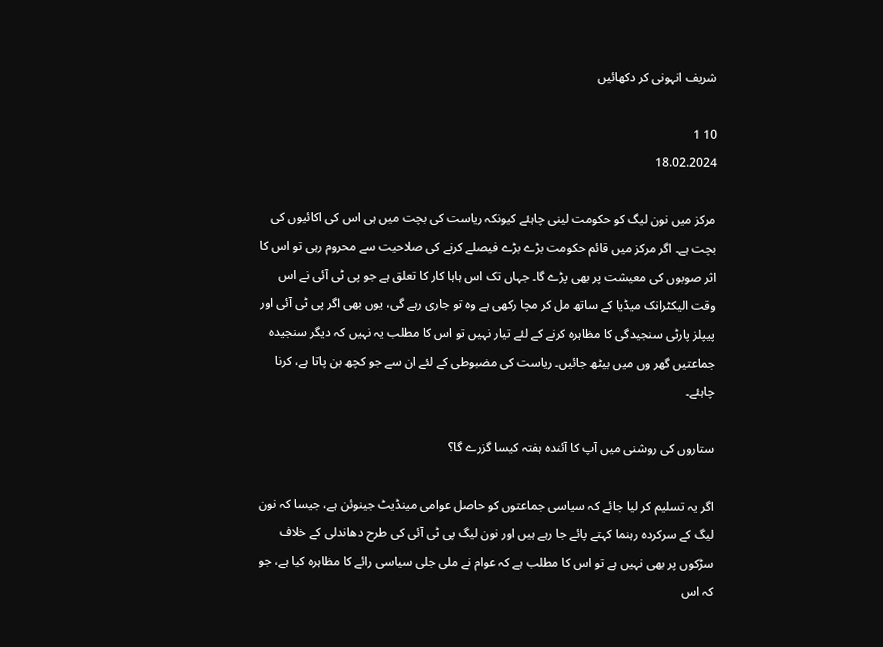شریف انہونی کر دکھائیں

10 1
18.02.2024

مرکز میں نون لیگ کو حکومت لینی چاہئے کیونکہ ریاست کی بچت میں ہی اس کی اکائیوں کی بچت ہے۔ اگر مرکز میں قائم حکومت بڑے بڑے فیصلے کرنے کی صلاحیت سے محروم رہی تو اس کا اثر صوبوں کی معیشت پر بھی پڑے گا۔ جہاں تک اس ہاہا کار کا تعلق ہے جو پی ٹی آئی نے اس وقت الیکٹرانک میڈیا کے ساتھ مل کر مچا رکھی ہے وہ تو جاری رہے گی، یوں بھی اگر پی ٹی آئی اور پیپلز پارٹی سنجیدگی کا مظاہرہ کرنے کے لئے تیار نہیں تو اس کا مطلب یہ نہیں کہ دیگر سنجیدہ جماعتیں گھر وں میں بیٹھ جائیں۔ ریاست کی مضبوطی کے لئے ان سے جو کچھ بن پاتا ہے، کرنا چاہئے۔

ستاروں کی روشنی میں آپ کا آئندہ ہفتہ کیسا گزرے گا؟

اگر یہ تسلیم کر لیا جائے کہ سیاسی جماعتوں کو حاصل عوامی مینڈیٹ جینوئن ہے، جیسا کہ نون لیگ کے سرکردہ رہنما کہتے پائے جا رہے ہیں اور نون لیگ پی ٹی آئی کی طرح دھاندلی کے خلاف سڑکوں پر بھی نہیں ہے تو اس کا مطلب ہے کہ عوام نے ملی جلی سیاسی رائے کا مظاہرہ کیا ہے، جو کہ اس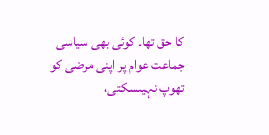کا حق تھا۔ کوئی بھی سیاسی جماعت عوام پر اپنی مرضی کو تھوپ نہیںسکتی،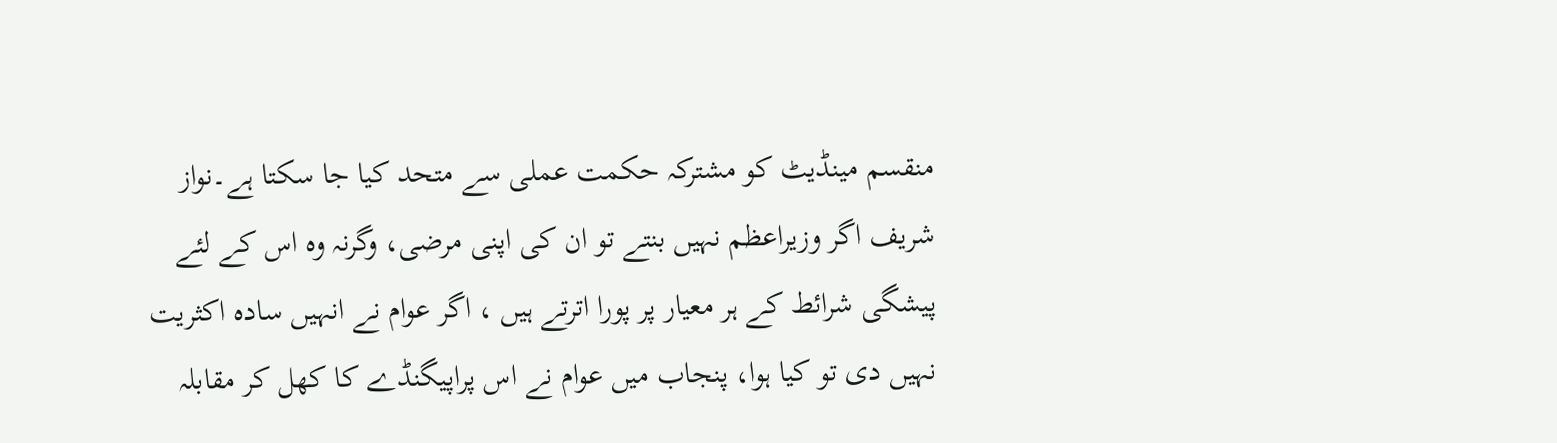منقسم مینڈیٹ کو مشترکہ حکمت عملی سے متحد کیا جا سکتا ہے۔نواز شریف اگر وزیراعظم نہیں بنتے تو ان کی اپنی مرضی، وگرنہ وہ اس کے لئے پیشگی شرائط کے ہر معیار پر پورا اترتے ہیں ، اگر عوام نے انہیں سادہ اکثریت نہیں دی تو کیا ہوا، پنجاب میں عوام نے اس پراپیگنڈے کا کھل کر مقابلہ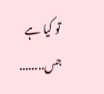تو کیا ہے جس........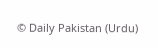© Daily Pakistan (Urdu)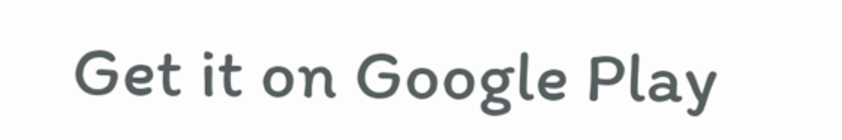Get it on Google Play